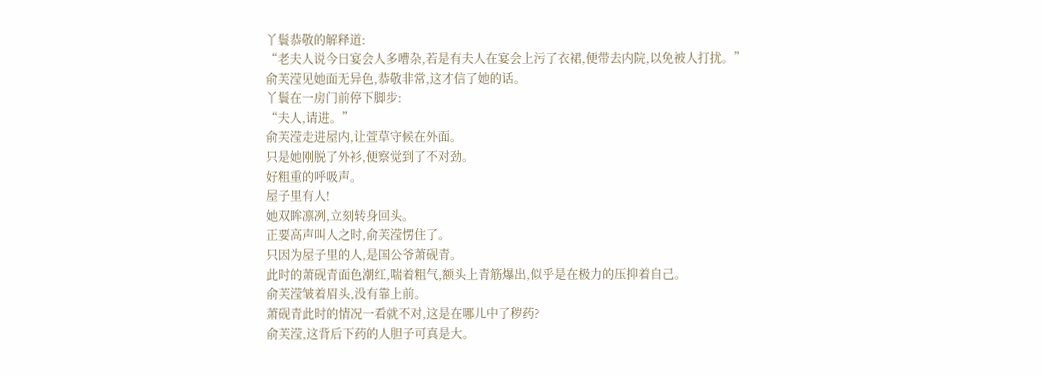丫鬟恭敬的解释道:
“老夫人说今日宴会人多嘈杂,若是有夫人在宴会上污了衣裙,便带去内院,以免被人打扰。”
俞芙滢见她面无异色,恭敬非常,这才信了她的话。
丫鬟在一房门前停下脚步:
“夫人,请进。”
俞芙滢走进屋内,让萱草守候在外面。
只是她刚脱了外衫,便察觉到了不对劲。
好粗重的呼吸声。
屋子里有人!
她双眸凛冽,立刻转身回头。
正要高声叫人之时,俞芙滢愣住了。
只因为屋子里的人,是国公爷萧砚青。
此时的萧砚青面色潮红,喘着粗气,额头上青筋爆出,似乎是在极力的压抑着自己。
俞芙滢皱着眉头,没有靠上前。
萧砚青此时的情况一看就不对,这是在哪儿中了秽药?
俞芙滢,这背后下药的人胆子可真是大。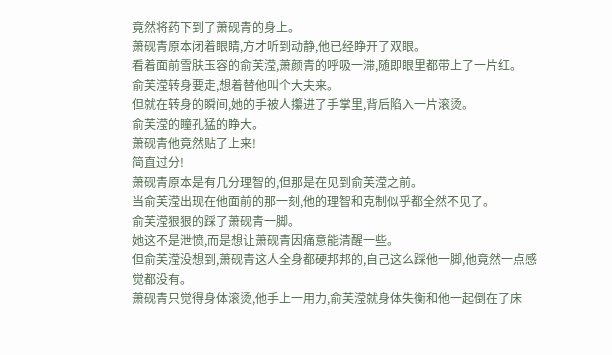竟然将药下到了萧砚青的身上。
萧砚青原本闭着眼睛,方才听到动静,他已经睁开了双眼。
看着面前雪肤玉容的俞芙滢,萧颜青的呼吸一滞,随即眼里都带上了一片红。
俞芙滢转身要走,想着替他叫个大夫来。
但就在转身的瞬间,她的手被人攥进了手掌里,背后陷入一片滚烫。
俞芙滢的瞳孔猛的睁大。
萧砚青他竟然贴了上来!
简直过分!
萧砚青原本是有几分理智的,但那是在见到俞芙滢之前。
当俞芙滢出现在他面前的那一刻,他的理智和克制似乎都全然不见了。
俞芙滢狠狠的踩了萧砚青一脚。
她这不是泄愤,而是想让萧砚青因痛意能清醒一些。
但俞芙滢没想到,萧砚青这人全身都硬邦邦的,自己这么踩他一脚,他竟然一点感觉都没有。
萧砚青只觉得身体滚烫,他手上一用力,俞芙滢就身体失衡和他一起倒在了床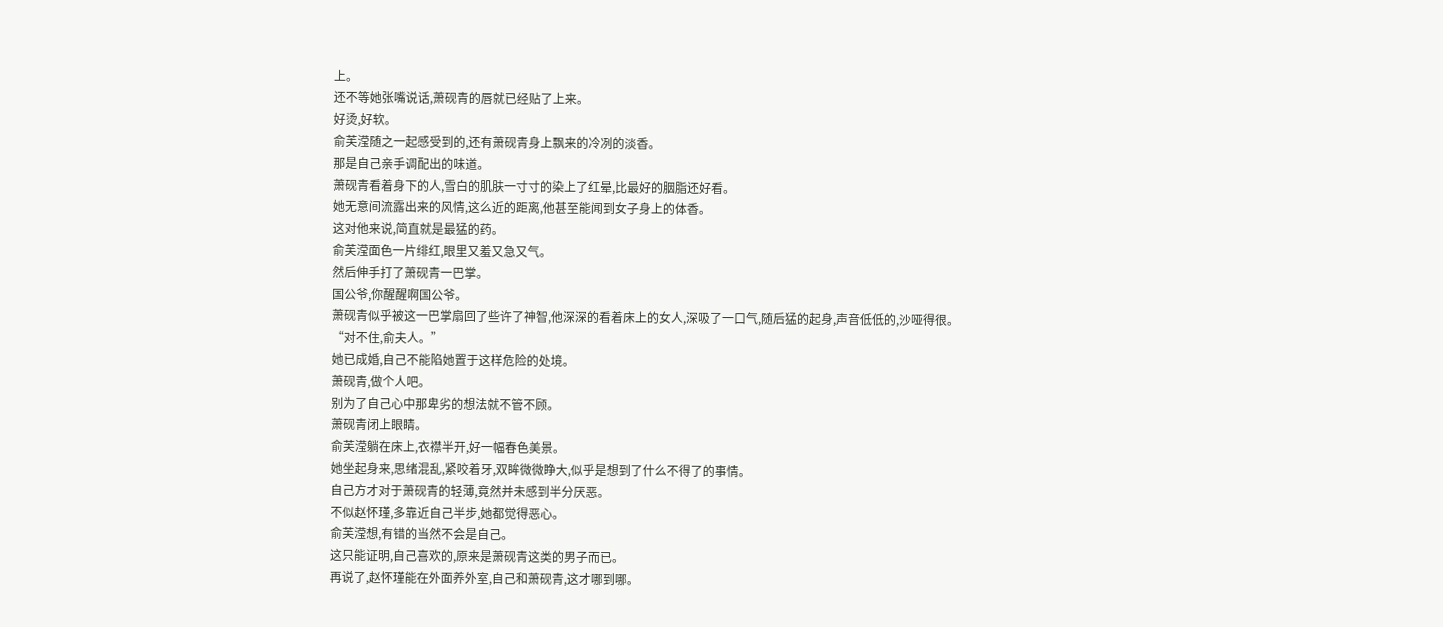上。
还不等她张嘴说话,萧砚青的唇就已经贴了上来。
好烫,好软。
俞芙滢随之一起感受到的,还有萧砚青身上飘来的冷冽的淡香。
那是自己亲手调配出的味道。
萧砚青看着身下的人,雪白的肌肤一寸寸的染上了红晕,比最好的胭脂还好看。
她无意间流露出来的风情,这么近的距离,他甚至能闻到女子身上的体香。
这对他来说,简直就是最猛的药。
俞芙滢面色一片绯红,眼里又羞又急又气。
然后伸手打了萧砚青一巴掌。
国公爷,你醒醒啊国公爷。
萧砚青似乎被这一巴掌扇回了些许了神智,他深深的看着床上的女人,深吸了一口气,随后猛的起身,声音低低的,沙哑得很。
“对不住,俞夫人。”
她已成婚,自己不能陷她置于这样危险的处境。
萧砚青,做个人吧。
别为了自己心中那卑劣的想法就不管不顾。
萧砚青闭上眼睛。
俞芙滢躺在床上,衣襟半开,好一幅春色美景。
她坐起身来,思绪混乱,紧咬着牙,双眸微微睁大,似乎是想到了什么不得了的事情。
自己方才对于萧砚青的轻薄,竟然并未感到半分厌恶。
不似赵怀瑾,多靠近自己半步,她都觉得恶心。
俞芙滢想,有错的当然不会是自己。
这只能证明,自己喜欢的,原来是萧砚青这类的男子而已。
再说了,赵怀瑾能在外面养外室,自己和萧砚青,这才哪到哪。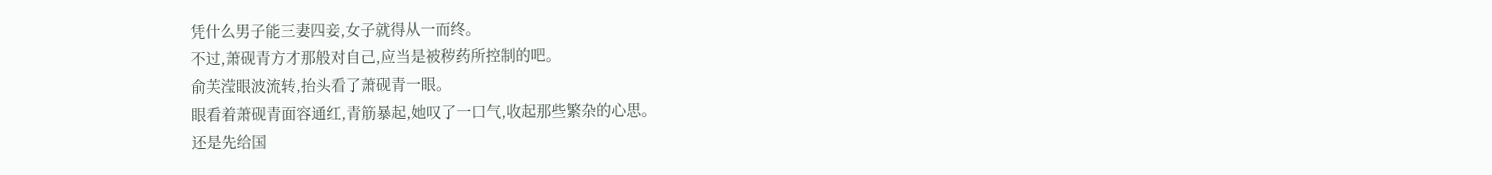凭什么男子能三妻四妾,女子就得从一而终。
不过,萧砚青方才那般对自己,应当是被秽药所控制的吧。
俞芙滢眼波流转,抬头看了萧砚青一眼。
眼看着萧砚青面容通红,青筋暴起,她叹了一口气,收起那些繁杂的心思。
还是先给国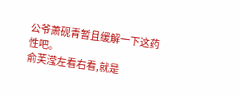公爷萧砚青暂且缓解一下这药性吧。
俞芙滢左看右看,就是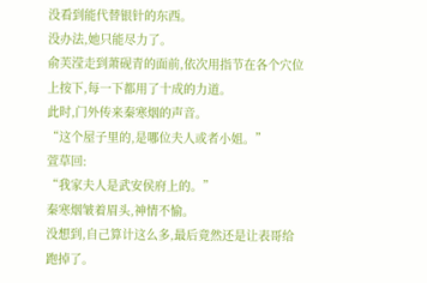没看到能代替银针的东西。
没办法,她只能尽力了。
俞芙滢走到萧砚青的面前,依次用指节在各个穴位上按下,每一下都用了十成的力道。
此时,门外传来秦寒烟的声音。
“这个屋子里的,是哪位夫人或者小姐。”
萱草回:
“我家夫人是武安侯府上的。”
秦寒烟皱着眉头,神情不愉。
没想到,自己算计这么多,最后竟然还是让表哥给跑掉了。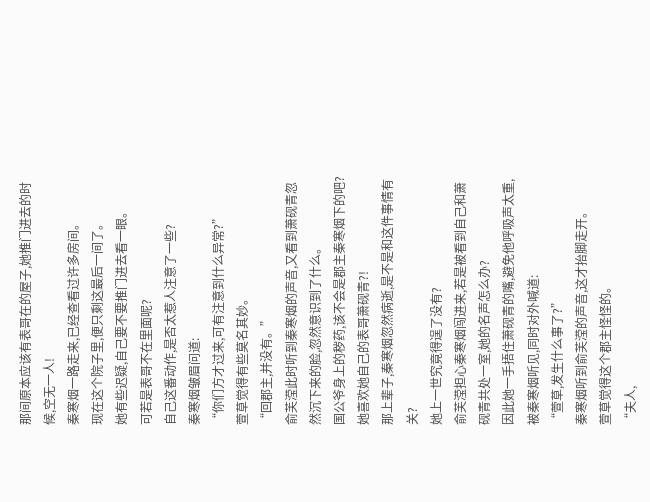那间原本应该有表哥在的屋子,她推门进去的时候,空无一人!
秦寒烟一路走来,已经查看过许多房间。
现在这个院子里,便只剩这最后一间了。
她有些迟疑,自己要不要推门进去看一眼。
可若是表哥不在里面呢?
自己这番动作,是否太惹人注意了一些?
秦寒烟皱眉问道:
“你们方才过来,可有注意到什么异常?”
萱草觉得有些莫名其妙。
“回郡主,并没有。”
俞芙滢此时听到秦寒烟的声音,又看到萧砚青忽然沉下来的脸,忽然意识到了什么。
国公爷身上的秽药,该不会是郡主秦寒烟下的吧?
她喜欢她自己的表哥萧砚青?!
那上辈子,秦寒烟忽然病逝,是不是和这件事情有关?
她上一世究竟得逞了没有?
俞芙滢担心秦寒烟闯进来,若是被看到自己和萧砚青共处一室,她的名声怎么办?
因此她一手捂住萧砚青的嘴,避免他呼吸声太重,被秦寒烟听见,同时对外喊道:
“萱草,发生什么事了?”
秦寒烟听到俞芙滢的声音,这才抬脚走开。
萱草觉得这个郡主怪怪的。
“夫人,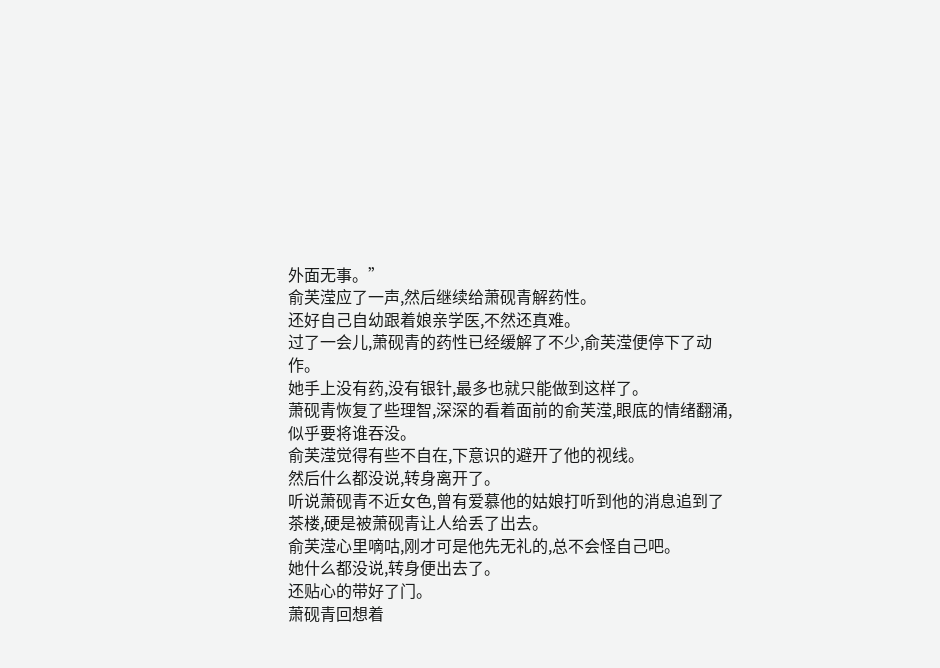外面无事。”
俞芙滢应了一声,然后继续给萧砚青解药性。
还好自己自幼跟着娘亲学医,不然还真难。
过了一会儿,萧砚青的药性已经缓解了不少,俞芙滢便停下了动作。
她手上没有药,没有银针,最多也就只能做到这样了。
萧砚青恢复了些理智,深深的看着面前的俞芙滢,眼底的情绪翻涌,似乎要将谁吞没。
俞芙滢觉得有些不自在,下意识的避开了他的视线。
然后什么都没说,转身离开了。
听说萧砚青不近女色,曾有爱慕他的姑娘打听到他的消息追到了茶楼,硬是被萧砚青让人给丢了出去。
俞芙滢心里嘀咕,刚才可是他先无礼的,总不会怪自己吧。
她什么都没说,转身便出去了。
还贴心的带好了门。
萧砚青回想着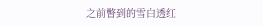之前瞥到的雪白透红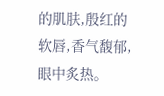的肌肤,殷红的软唇,香气馥郁,眼中炙热。